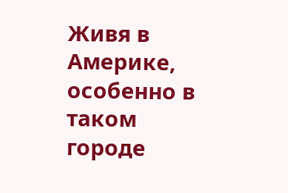Живя в Америке, особенно в таком городе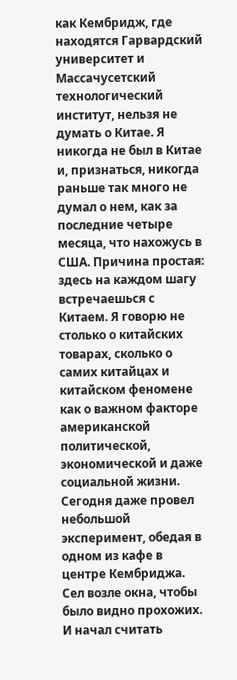как Кембридж, где находятся Гарвардский университет и Массачусетский технологический институт, нельзя не думать о Китае. Я никогда не был в Китае и, признаться, никогда раньше так много не думал о нем, как за последние четыре месяца, что нахожусь в США. Причина простая: здесь на каждом шагу встречаешься с Китаем. Я говорю не столько о китайских товарах, сколько о самих китайцах и китайском феномене как о важном факторе американской политической, экономической и даже социальной жизни.
Сегодня даже провел небольшой эксперимент, обедая в одном из кафе в центре Кембриджа. Сел возле окна, чтобы было видно прохожих. И начал считать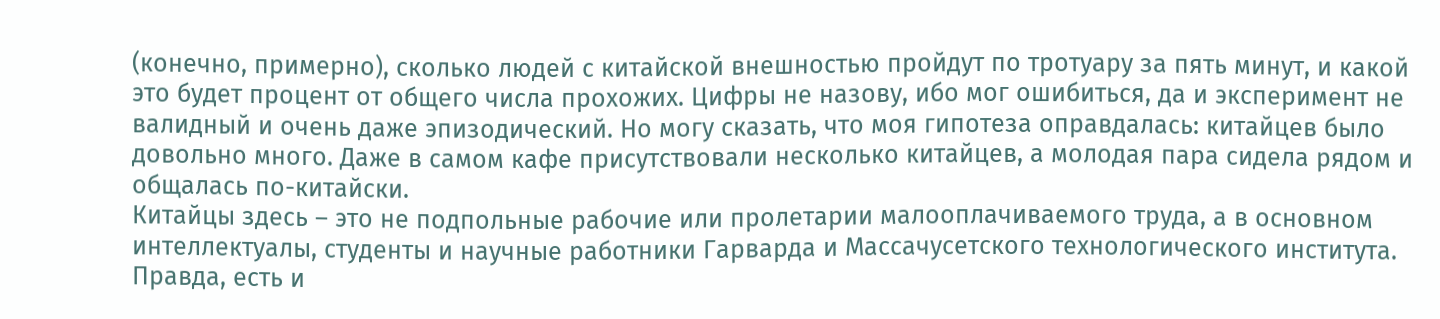(конечно, примерно), сколько людей с китайской внешностью пройдут по тротуару за пять минут, и какой это будет процент от общего числа прохожих. Цифры не назову, ибо мог ошибиться, да и эксперимент не валидный и очень даже эпизодический. Но могу сказать, что моя гипотеза оправдалась: китайцев было довольно много. Даже в самом кафе присутствовали несколько китайцев, а молодая пара сидела рядом и общалась по-китайски.
Китайцы здесь – это не подпольные рабочие или пролетарии малооплачиваемого труда, а в основном интеллектуалы, студенты и научные работники Гарварда и Массачусетского технологического института. Правда, есть и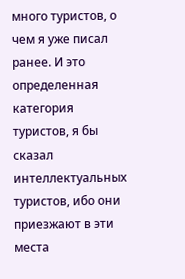много туристов, о чем я уже писал ранее. И это определенная категория туристов, я бы сказал интеллектуальных туристов, ибо они приезжают в эти места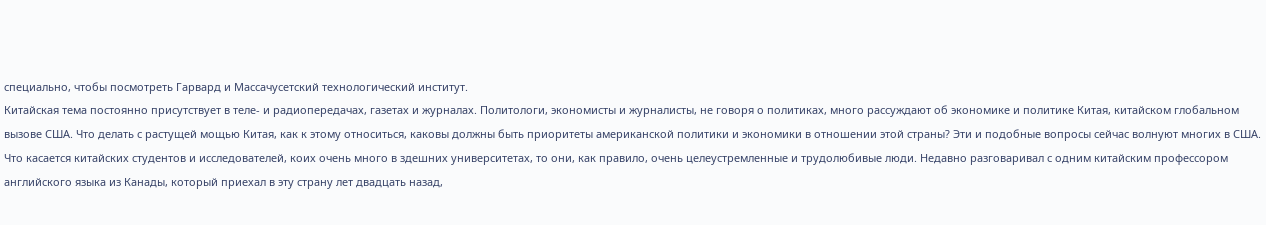специально, чтобы посмотреть Гарвард и Массачусетский технологический институт.
Китайская тема постоянно присутствует в теле- и радиопередачах, газетах и журналах. Политологи, экономисты и журналисты, не говоря о политиках, много рассуждают об экономике и политике Китая, китайском глобальном вызове США. Что делать с растущей мощью Китая, как к этому относиться, каковы должны быть приоритеты американской политики и экономики в отношении этой страны? Эти и подобные вопросы сейчас волнуют многих в США.
Что касается китайских студентов и исследователей, коих очень много в здешних университетах, то они, как правило, очень целеустремленные и трудолюбивые люди. Недавно разговаривал с одним китайским профессором английского языка из Канады, который приехал в эту страну лет двадцать назад,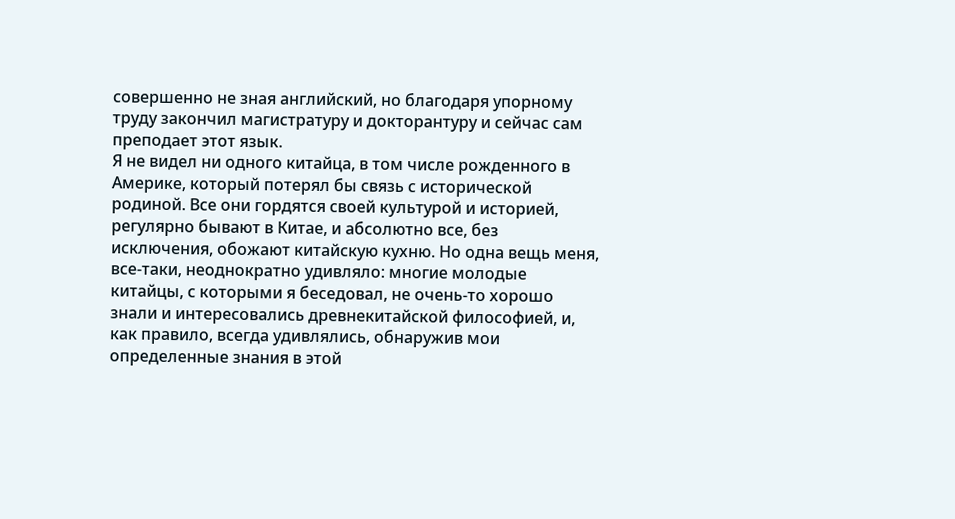совершенно не зная английский, но благодаря упорному труду закончил магистратуру и докторантуру и сейчас сам преподает этот язык.
Я не видел ни одного китайца, в том числе рожденного в Америке, который потерял бы связь с исторической родиной. Все они гордятся своей культурой и историей, регулярно бывают в Китае, и абсолютно все, без исключения, обожают китайскую кухню. Но одна вещь меня, все-таки, неоднократно удивляло: многие молодые китайцы, с которыми я беседовал, не очень-то хорошо знали и интересовались древнекитайской философией, и, как правило, всегда удивлялись, обнаружив мои определенные знания в этой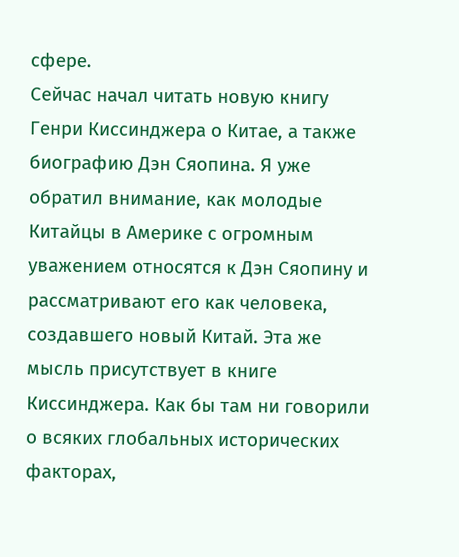сфере.
Сейчас начал читать новую книгу Генри Киссинджера о Китае, а также биографию Дэн Сяопина. Я уже обратил внимание, как молодые Китайцы в Америке с огромным уважением относятся к Дэн Сяопину и рассматривают его как человека, создавшего новый Китай. Эта же мысль присутствует в книге Киссинджера. Как бы там ни говорили о всяких глобальных исторических факторах,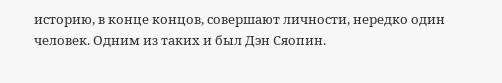историю, в конце концов, совершают личности, нередко один человек. Одним из таких и был Дэн Сяопин.